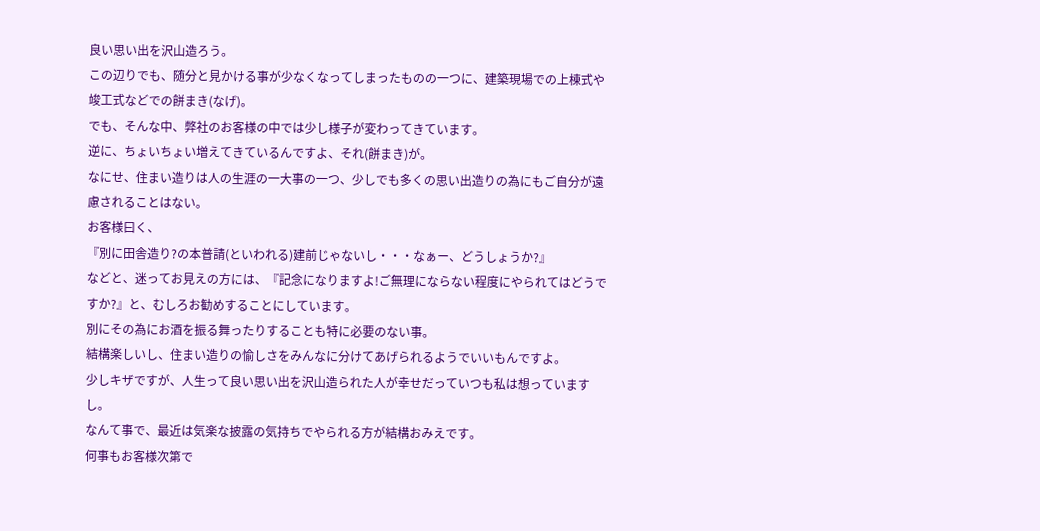良い思い出を沢山造ろう。
この辺りでも、随分と見かける事が少なくなってしまったものの一つに、建築現場での上棟式や竣工式などでの餅まき(なげ)。
でも、そんな中、弊社のお客様の中では少し様子が変わってきています。
逆に、ちょいちょい増えてきているんですよ、それ(餅まき)が。
なにせ、住まい造りは人の生涯の一大事の一つ、少しでも多くの思い出造りの為にもご自分が遠慮されることはない。
お客様曰く、
『別に田舎造り?の本普請(といわれる)建前じゃないし・・・なぁー、どうしょうか?』
などと、迷ってお見えの方には、『記念になりますよ!ご無理にならない程度にやられてはどうですか?』と、むしろお勧めすることにしています。
別にその為にお酒を振る舞ったりすることも特に必要のない事。
結構楽しいし、住まい造りの愉しさをみんなに分けてあげられるようでいいもんですよ。
少しキザですが、人生って良い思い出を沢山造られた人が幸せだっていつも私は想っていますし。
なんて事で、最近は気楽な披露の気持ちでやられる方が結構おみえです。
何事もお客様次第で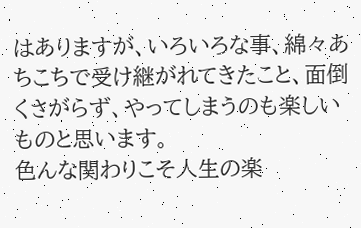はありますが、いろいろな事、綿々あちこちで受け継がれてきたこと、面倒くさがらず、やってしまうのも楽しいものと思います。
色んな関わりこそ人生の楽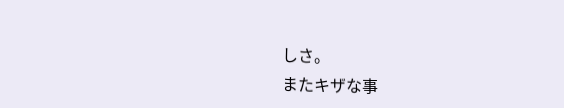しさ。
またキザな事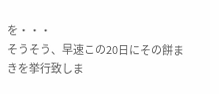を・・・
そうそう、早速この20日にその餅まきを挙行致しま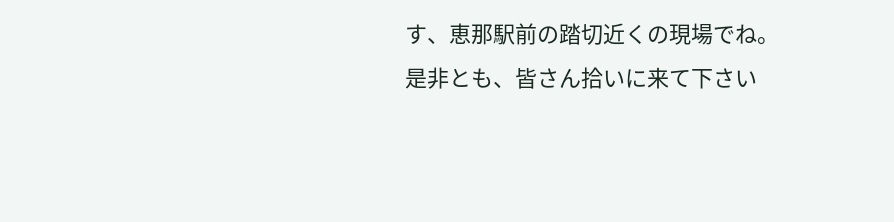す、恵那駅前の踏切近くの現場でね。
是非とも、皆さん拾いに来て下さい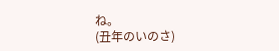ね。
(丑年のいのさ)